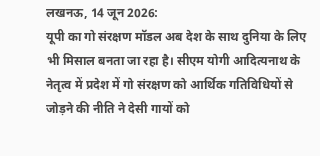लखनऊ, 14 जून 2026:
यूपी का गो संरक्षण मॉडल अब देश के साथ दुनिया के लिए भी मिसाल बनता जा रहा है। सीएम योगी आदित्यनाथ के नेतृत्व में प्रदेश में गो संरक्षण को आर्थिक गतिविधियों से जोड़ने की नीति ने देसी गायों को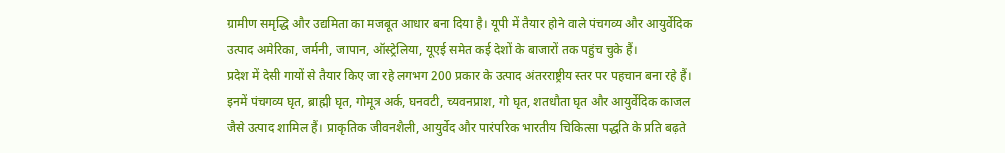ग्रामीण समृद्धि और उद्यमिता का मजबूत आधार बना दिया है। यूपी में तैयार होने वाले पंचगव्य और आयुर्वेदिक उत्पाद अमेरिका, जर्मनी, जापान, ऑस्ट्रेलिया, यूएई समेत कई देशों के बाजारों तक पहुंच चुके हैं।
प्रदेश में देसी गायों से तैयार किए जा रहे लगभग 200 प्रकार के उत्पाद अंतरराष्ट्रीय स्तर पर पहचान बना रहे हैं। इनमें पंचगव्य घृत, ब्राह्मी घृत, गोमूत्र अर्क, घनवटी, च्यवनप्राश, गो घृत, शतधौता घृत और आयुर्वेदिक काजल जैसे उत्पाद शामिल हैं। प्राकृतिक जीवनशैली, आयुर्वेद और पारंपरिक भारतीय चिकित्सा पद्धति के प्रति बढ़ते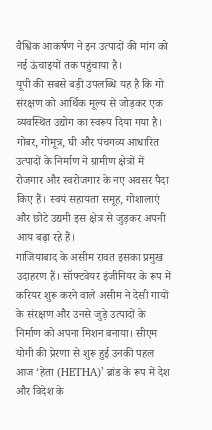वैश्विक आकर्षण ने इन उत्पादों की मांग को नई ऊंचाइयों तक पहुंचाया है।
यूपी की सबसे बड़ी उपलब्धि यह है कि गो संरक्षण को आर्थिक मूल्य से जोड़कर एक व्यवस्थित उद्योग का स्वरूप दिया गया है। गोबर, गोमूत्र, घी और पंचगव्य आधारित उत्पादों के निर्माण ने ग्रामीण क्षेत्रों में रोजगार और स्वरोजगार के नए अवसर पैदा किए हैं। स्वयं सहायता समूह, गोशालाएं और छोटे उद्यमी इस क्षेत्र से जुड़कर अपनी आय बढ़ा रहे हैं।
गाजियाबाद के असीम रावत इसका प्रमुख उदाहरण हैं। सॉफ्टवेयर इंजीनियर के रूप में करियर शुरू करने वाले असीम ने देसी गायों के संरक्षण और उनसे जुड़े उत्पादों के निर्माण को अपना मिशन बनाया। सीएम योगी की प्रेरणा से शुरू हुई उनकी पहल आज ‘हेता (HETHA)’ ब्रांड के रूप में देश और विदेश के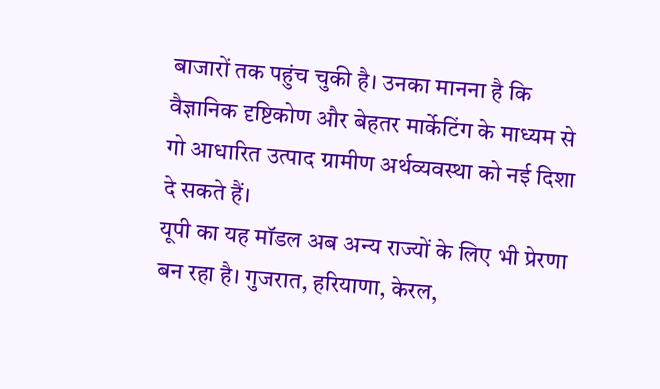बाजारों तक पहुंच चुकी है। उनका मानना है कि वैज्ञानिक दृष्टिकोण और बेहतर मार्केटिंग के माध्यम से गो आधारित उत्पाद ग्रामीण अर्थव्यवस्था को नई दिशा दे सकते हैं।
यूपी का यह मॉडल अब अन्य राज्यों के लिए भी प्रेरणा बन रहा है। गुजरात, हरियाणा, केरल,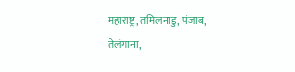महाराष्ट्र, तमिलनाडु, पंजाब, तेलंगाना,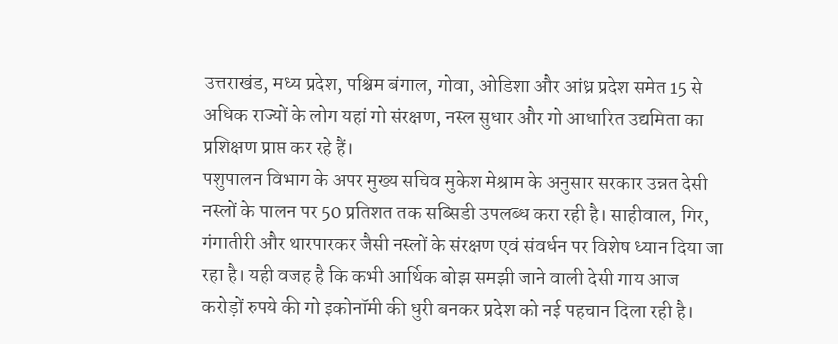उत्तराखंड, मध्य प्रदेश, पश्चिम बंगाल, गोवा, ओडिशा और आंध्र प्रदेश समेत 15 से अधिक राज्यों के लोग यहां गो संरक्षण, नस्ल सुधार और गो आधारित उद्यमिता का प्रशिक्षण प्राप्त कर रहे हैं।
पशुपालन विभाग के अपर मुख्य सचिव मुकेश मेश्राम के अनुसार सरकार उन्नत देसी नस्लों के पालन पर 50 प्रतिशत तक सब्सिडी उपलब्ध करा रही है। साहीवाल, गिर, गंगातीरी और थारपारकर जैसी नस्लों के संरक्षण एवं संवर्धन पर विशेष ध्यान दिया जा रहा है। यही वजह है कि कभी आर्थिक बोझ समझी जाने वाली देसी गाय आज करोड़ों रुपये की गो इकोनॉमी की धुरी बनकर प्रदेश को नई पहचान दिला रही है।